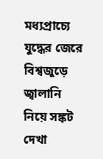মধ্যপ্রাচ্যে যুদ্ধের জেরে বিশ্বজুড়ে জ্বালানি নিয়ে সঙ্কট দেখা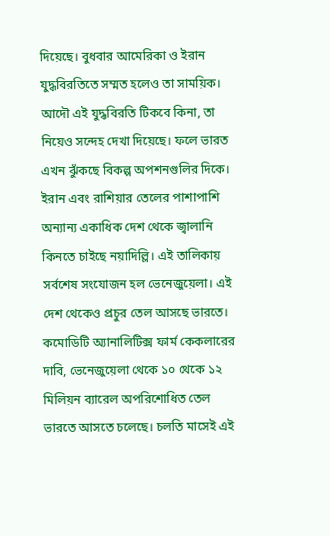দিয়েছে। বুধবার আমেরিকা ও ইরান যুদ্ধবিরতিতে সম্মত হলেও তা সাময়িক। আদৌ এই যুদ্ধবিরতি টিকবে কিনা, তা নিয়েও সন্দেহ দেখা দিয়েছে। ফলে ভারত এখন ঝুঁকছে বিকল্প অপশনগুলির দিকে। ইরান এবং রাশিয়ার তেলের পাশাপাশি অন্যান্য একাধিক দেশ থেকে জ্বালানি কিনতে চাইছে নয়াদিল্লি। এই তালিকায় সর্বশেষ সংযোজন হল ভেনেজুয়েলা। এই দেশ থেকেও প্রচুর তেল আসছে ভারতে।
কমোডিটি অ্যানালিটিক্স ফার্ম কেকলারের দাবি, ভেনেজুয়েলা থেকে ১০ থেকে ১২ মিলিয়ন ব্যারেল অপরিশোধিত তেল ভারতে আসতে চলেছে। চলতি মাসেই এই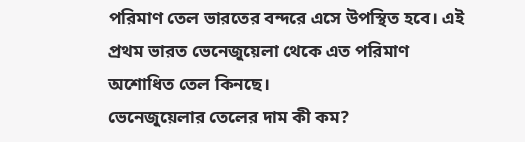পরিমাণ তেল ভারতের বন্দরে এসে উপস্থিত হবে। এই প্রথম ভারত ভেনেজুয়েলা থেকে এত পরিমাণ অশোধিত তেল কিনছে।
ভেনেজুয়েলার তেলের দাম কী কম?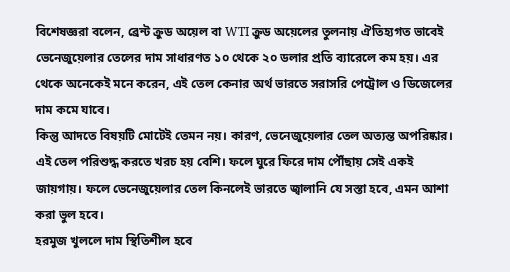বিশেষজ্ঞরা বলেন, ব্রেন্ট ক্রুড অয়েল বা WTI ক্রুড অয়েলের তুলনায় ঐতিহ্যগত ভাবেই ভেনেজুয়েলার তেলের দাম সাধারণত ১০ থেকে ২০ ডলার প্রতি ব্যারেলে কম হয়। এর থেকে অনেকেই মনে করেন, এই তেল কেনার অর্থ ভারতে সরাসরি পেট্রোল ও ডিজেলের দাম কমে যাবে।
কিন্তু আদতে বিষয়টি মোটেই তেমন নয়। কারণ, ভেনেজুয়েলার তেল অত্যন্ত অপরিষ্কার। এই তেল পরিশুদ্ধ করতে খরচ হয় বেশি। ফলে ঘুরে ফিরে দাম পৌঁছায় সেই একই জায়গায়। ফলে ভেনেজুয়েলার তেল কিনলেই ভারতে জ্বালানি যে সস্তা হবে, এমন আশা করা ভুল হবে।
হরমুজ খুললে দাম স্থিতিশীল হবে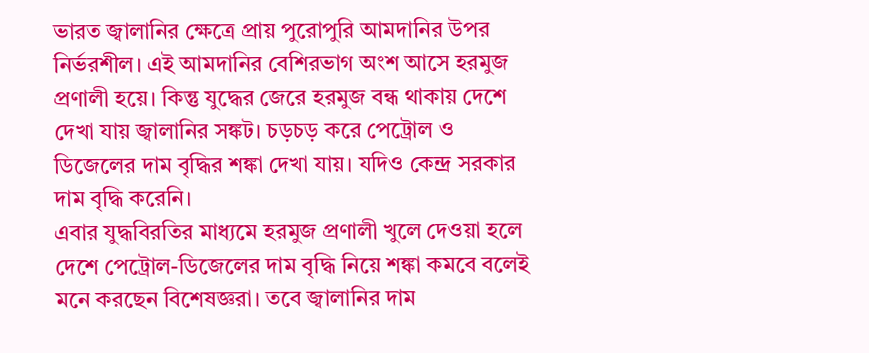ভারত জ্বালানির ক্ষেত্রে প্রায় পুরোপুরি আমদানির উপর নির্ভরশীল। এই আমদানির বেশিরভাগ অংশ আসে হরমুজ প্রণালী হয়ে। কিন্তু যুদ্ধের জেরে হরমুজ বন্ধ থাকায় দেশে দেখা যায় জ্বালানির সঙ্কট। চড়চড় করে পেট্রোল ও ডিজেলের দাম বৃদ্ধির শঙ্কা দেখা যায়। যদিও কেন্দ্র সরকার দাম বৃদ্ধি করেনি।
এবার যুদ্ধবিরতির মাধ্যমে হরমুজ প্রণালী খুলে দেওয়া হলে দেশে পেট্রোল-ডিজেলের দাম বৃদ্ধি নিয়ে শঙ্কা কমবে বলেই মনে করছেন বিশেষজ্ঞরা। তবে জ্বালানির দাম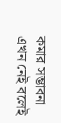কমার সম্ভাবনা এখন নেই বলেই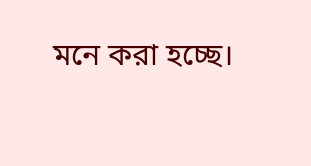মনে করা হচ্ছে।